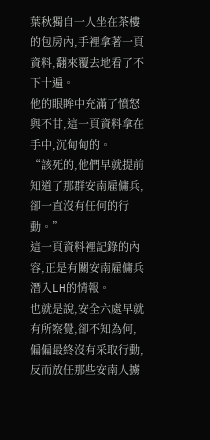葉秋獨自一人坐在茶樓的包房內,手裡拿著一頁資料,翻來覆去地看了不下十遍。
他的眼眸中充滿了憤怒與不甘,這一頁資料拿在手中,沉甸甸的。
“該死的,他們早就提前知道了那群安南雇傭兵,卻一直沒有任何的行動。”
這一頁資料裡記錄的內容,正是有關安南雇傭兵潛入LH的情報。
也就是說,安全六處早就有所察覺,卻不知為何,偏偏最終沒有采取行動,反而放任那些安南人擄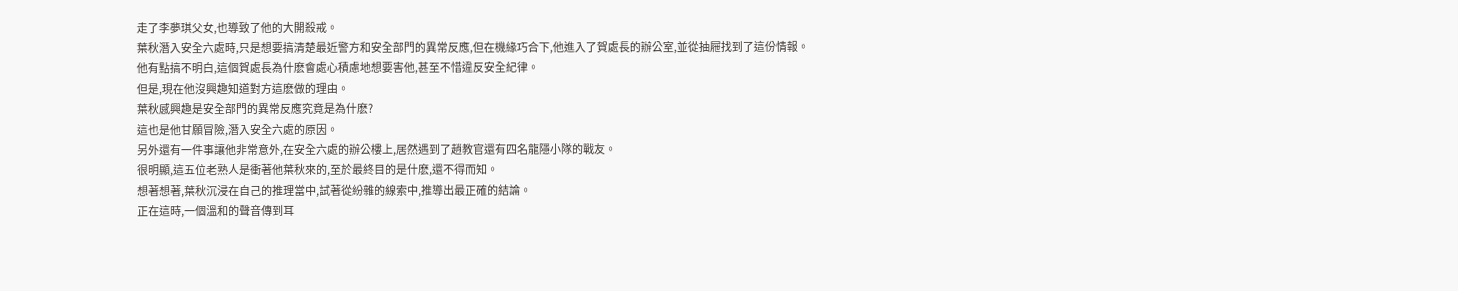走了李夢琪父女,也導致了他的大開殺戒。
葉秋潛入安全六處時,只是想要搞清楚最近警方和安全部門的異常反應,但在機緣巧合下,他進入了賀處長的辦公室,並從抽屜找到了這份情報。
他有點搞不明白,這個賀處長為什麽會處心積慮地想要害他,甚至不惜違反安全紀律。
但是,現在他沒興趣知道對方這麽做的理由。
葉秋感興趣是安全部門的異常反應究竟是為什麽?
這也是他甘願冒險,潛入安全六處的原因。
另外還有一件事讓他非常意外,在安全六處的辦公樓上,居然遇到了趙教官還有四名龍隱小隊的戰友。
很明顯,這五位老熟人是衝著他葉秋來的,至於最終目的是什麽,還不得而知。
想著想著,葉秋沉浸在自己的推理當中,試著從紛雜的線索中,推導出最正確的結論。
正在這時,一個溫和的聲音傳到耳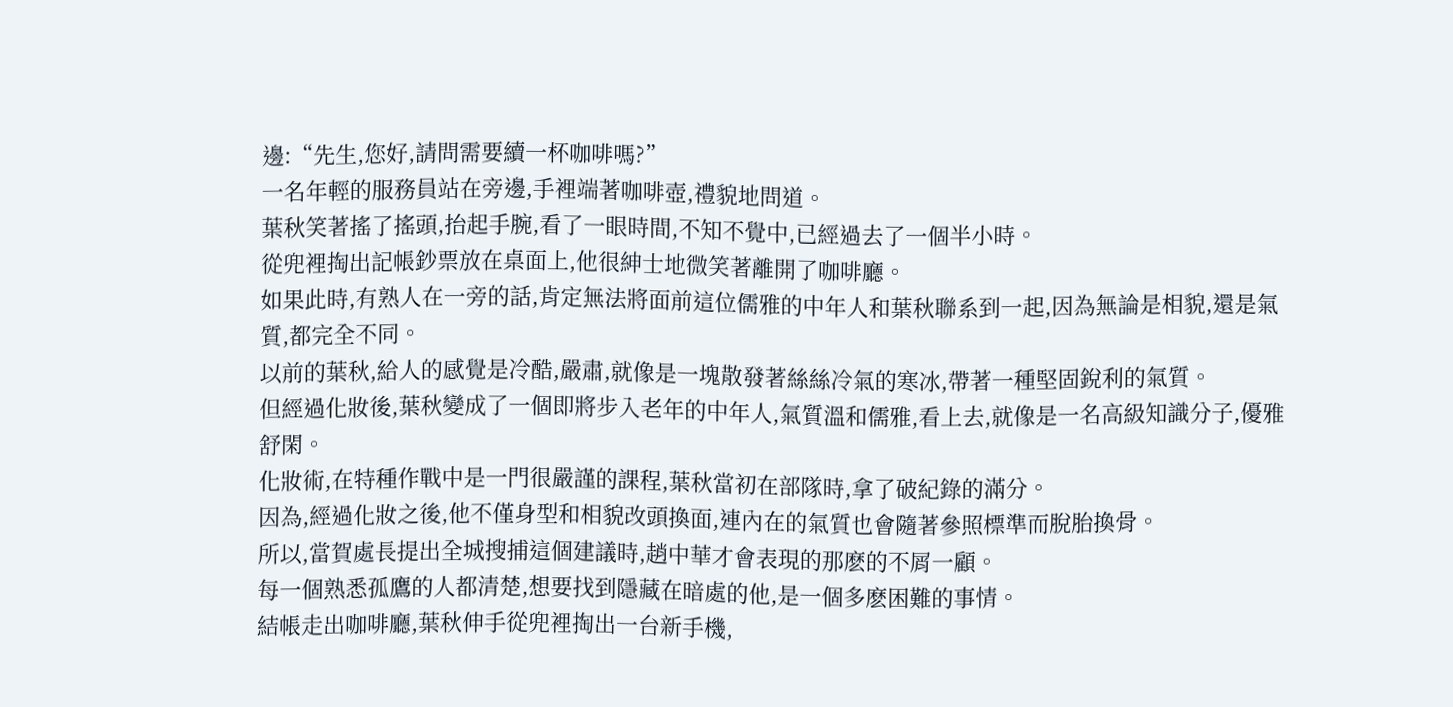邊:“先生,您好,請問需要續一杯咖啡嗎?”
一名年輕的服務員站在旁邊,手裡端著咖啡壺,禮貌地問道。
葉秋笑著搖了搖頭,抬起手腕,看了一眼時間,不知不覺中,已經過去了一個半小時。
從兜裡掏出記帳鈔票放在桌面上,他很紳士地微笑著離開了咖啡廳。
如果此時,有熟人在一旁的話,肯定無法將面前這位儒雅的中年人和葉秋聯系到一起,因為無論是相貌,還是氣質,都完全不同。
以前的葉秋,給人的感覺是冷酷,嚴肅,就像是一塊散發著絲絲冷氣的寒冰,帶著一種堅固銳利的氣質。
但經過化妝後,葉秋變成了一個即將步入老年的中年人,氣質溫和儒雅,看上去,就像是一名高級知識分子,優雅舒閑。
化妝術,在特種作戰中是一門很嚴謹的課程,葉秋當初在部隊時,拿了破紀錄的滿分。
因為,經過化妝之後,他不僅身型和相貌改頭換面,連內在的氣質也會隨著參照標準而脫胎換骨。
所以,當賀處長提出全城搜捕這個建議時,趙中華才會表現的那麽的不屑一顧。
每一個熟悉孤鷹的人都清楚,想要找到隱藏在暗處的他,是一個多麽困難的事情。
結帳走出咖啡廳,葉秋伸手從兜裡掏出一台新手機,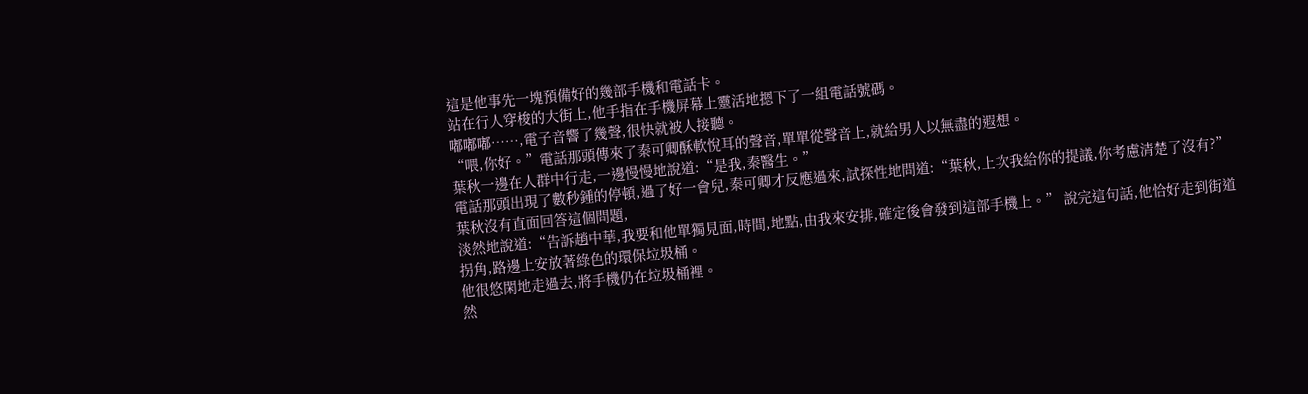這是他事先一塊預備好的幾部手機和電話卡。
站在行人穿梭的大街上,他手指在手機屏幕上靈活地摁下了一組電話號碼。
嘟嘟嘟……,電子音響了幾聲,很快就被人接聽。
“喂,你好。”電話那頭傳來了秦可卿酥軟悅耳的聲音,單單從聲音上,就給男人以無盡的遐想。
葉秋一邊在人群中行走,一邊慢慢地說道:“是我,秦醫生。”
電話那頭出現了數秒鍾的停頓,過了好一會兒,秦可卿才反應過來,試探性地問道:“葉秋,上次我給你的提議,你考慮清楚了沒有?”
葉秋沒有直面回答這個問題,
淡然地說道:“告訴趙中華,我要和他單獨見面,時間,地點,由我來安排,確定後會發到這部手機上。” 說完這句話,他恰好走到街道拐角,路邊上安放著綠色的環保垃圾桶。
他很悠閑地走過去,將手機仍在垃圾桶裡。
然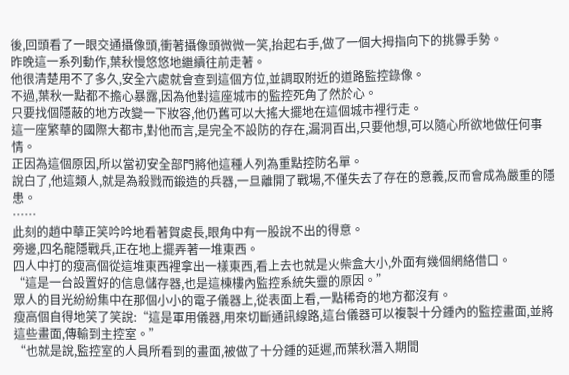後,回頭看了一眼交通攝像頭,衝著攝像頭微微一笑,抬起右手,做了一個大拇指向下的挑釁手勢。
昨晚這一系列動作,葉秋慢悠悠地繼續往前走著。
他很清楚用不了多久,安全六處就會查到這個方位,並調取附近的道路監控錄像。
不過,葉秋一點都不擔心暴露,因為他對這座城市的監控死角了然於心。
只要找個隱蔽的地方改變一下妝容,他仍舊可以大搖大擺地在這個城市裡行走。
這一座繁華的國際大都市,對他而言,是完全不設防的存在,漏洞百出,只要他想,可以隨心所欲地做任何事情。
正因為這個原因,所以當初安全部門將他這種人列為重點控防名單。
說白了,他這類人,就是為殺戮而鍛造的兵器,一旦離開了戰場,不僅失去了存在的意義,反而會成為嚴重的隱患。
……
此刻的趙中華正笑吟吟地看著賀處長,眼角中有一股說不出的得意。
旁邊,四名龍隱戰兵,正在地上擺弄著一堆東西。
四人中打的瘦高個從這堆東西裡拿出一樣東西,看上去也就是火柴盒大小,外面有幾個網絡借口。
“這是一台設置好的信息儲存器,也是這棟樓內監控系統失靈的原因。”
眾人的目光紛紛集中在那個小小的電子儀器上,從表面上看,一點稀奇的地方都沒有。
瘦高個自得地笑了笑說:“這是軍用儀器,用來切斷通訊線路,這台儀器可以複製十分鍾內的監控畫面,並將這些畫面,傳輸到主控室。”
“也就是說,監控室的人員所看到的畫面,被做了十分鍾的延遲,而葉秋潛入期間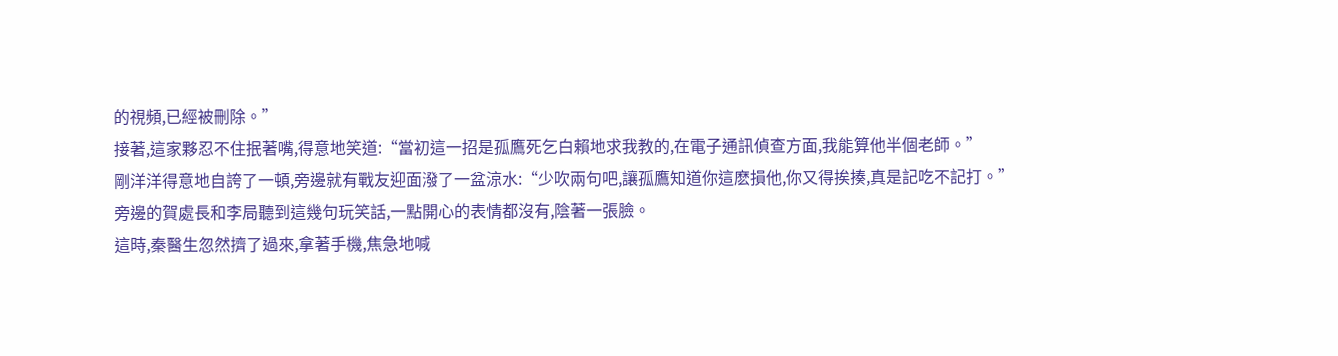的視頻,已經被刪除。”
接著,這家夥忍不住抿著嘴,得意地笑道:“當初這一招是孤鷹死乞白賴地求我教的,在電子通訊偵查方面,我能算他半個老師。”
剛洋洋得意地自誇了一頓,旁邊就有戰友迎面潑了一盆涼水:“少吹兩句吧,讓孤鷹知道你這麽損他,你又得挨揍,真是記吃不記打。”
旁邊的賀處長和李局聽到這幾句玩笑話,一點開心的表情都沒有,陰著一張臉。
這時,秦醫生忽然擠了過來,拿著手機,焦急地喊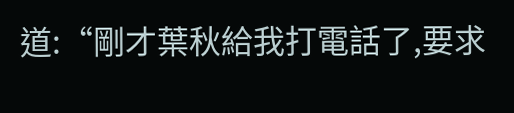道:“剛才葉秋給我打電話了,要求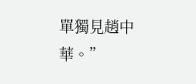單獨見趙中華。”